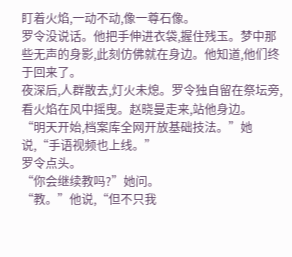盯着火焰,一动不动,像一尊石像。
罗令没说话。他把手伸进衣袋,握住残玉。梦中那些无声的身影,此刻仿佛就在身边。他知道,他们终于回来了。
夜深后,人群散去,灯火未熄。罗令独自留在祭坛旁,看火焰在风中摇曳。赵晓曼走来,站他身边。
“明天开始,档案库全网开放基础技法。”她说,“手语视频也上线。”
罗令点头。
“你会继续教吗?”她问。
“教。”他说,“但不只我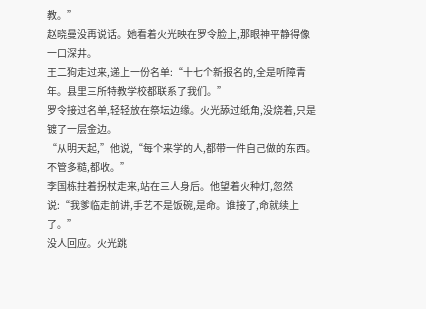教。”
赵晓曼没再说话。她看着火光映在罗令脸上,那眼神平静得像一口深井。
王二狗走过来,递上一份名单:“十七个新报名的,全是听障青年。县里三所特教学校都联系了我们。”
罗令接过名单,轻轻放在祭坛边缘。火光舔过纸角,没烧着,只是镀了一层金边。
“从明天起,”他说,“每个来学的人,都带一件自己做的东西。不管多糙,都收。”
李国栋拄着拐杖走来,站在三人身后。他望着火种灯,忽然说:“我爹临走前讲,手艺不是饭碗,是命。谁接了,命就续上了。”
没人回应。火光跳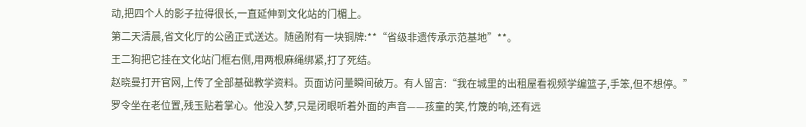动,把四个人的影子拉得很长,一直延伸到文化站的门楣上。
第二天清晨,省文化厅的公函正式送达。随函附有一块铜牌:**“省级非遗传承示范基地”**。
王二狗把它挂在文化站门框右侧,用两根麻绳绑紧,打了死结。
赵晓曼打开官网,上传了全部基础教学资料。页面访问量瞬间破万。有人留言:“我在城里的出租屋看视频学编篮子,手笨,但不想停。”
罗令坐在老位置,残玉贴着掌心。他没入梦,只是闭眼听着外面的声音——孩童的笑,竹篾的响,还有远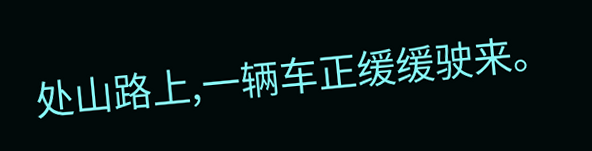处山路上,一辆车正缓缓驶来。